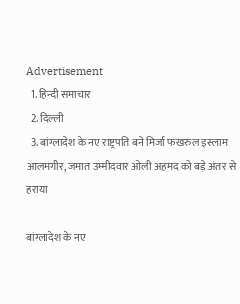Advertisement
  1. हिन्दी समाचार
  2. दिल्ली
  3. बांग्लादेश के नए राष्ट्रपति बने मिर्जा फखरुल इस्लाम आलमगीर, जमात उम्मीदवार ओली अहमद को बड़े अंतर से हराया

बांग्लादेश के नए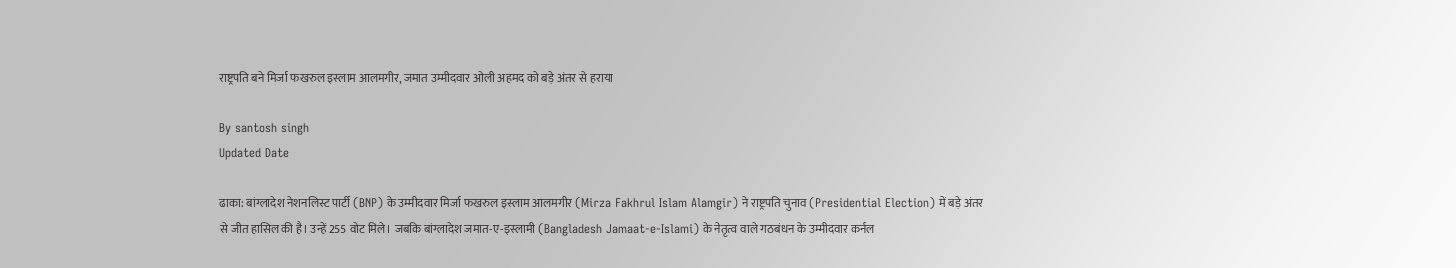राष्ट्रपति बने मिर्जा फखरुल इस्लाम आलमगीर, जमात उम्मीदवार ओली अहमद को बड़े अंतर से हराया

By santosh singh
Updated Date

ढाका: बांग्लादेश नेशनलिस्ट पार्टी (BNP) के उम्मीदवार मिर्जा फखरुल इस्लाम आलमगीर (Mirza Fakhrul Islam Alamgir) ने राष्ट्रपति चुनाव (Presidential Election) में बड़े अंतर से जीत हासिल की है। उन्हें 255 वोट मिले। जबकि बांग्लादेश जमात-ए-इस्लामी (Bangladesh Jamaat-e-Islami) के नेतृत्व वाले गठबंधन के उम्मीदवार कर्नल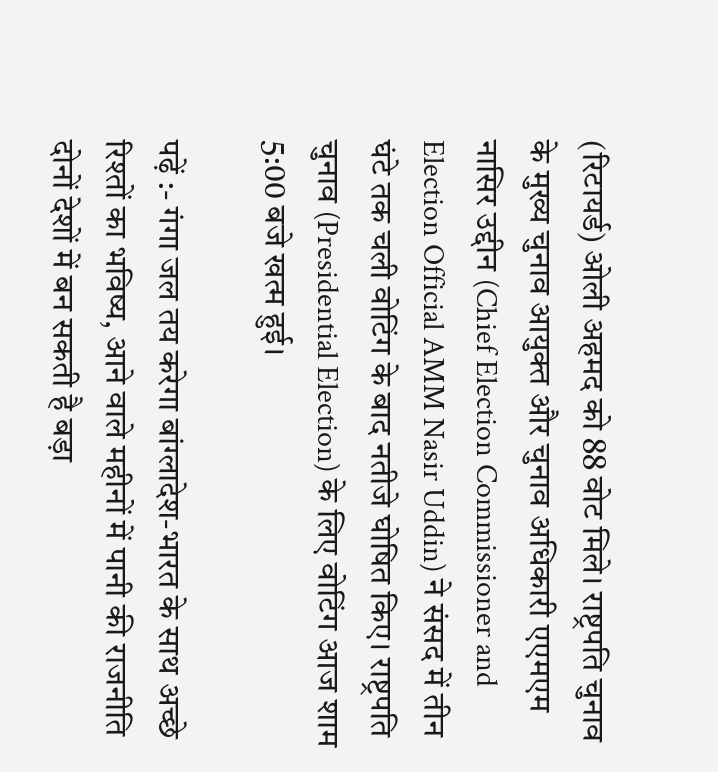(रिटायर्ड) ओली अहमद को 88 वोट मिले। राष्ट्रपति चुनाव के मुख्य चुनाव आयुक्त और चुनाव अधिकारी एएमएम नासिर उद्दीन (Chief Election Commissioner and Election Official AMM Nasir Uddin) ने संसद में तीन घंटे तक चली वोटिंग के बाद नतीजे घोषित किए। राष्ट्रपति चुनाव (Presidential Election) के लिए वोटिंग आज शाम 5:00 बजे खत्म हुई।

पढ़ें :- गंगा जल तय करेगा बांग्लादेश-भारत के साथ अच्छे रिश्तों का भविष्य, आने वाले महीनों में पानी की राजनीति दोनों देशों में बन सकती है बड़ा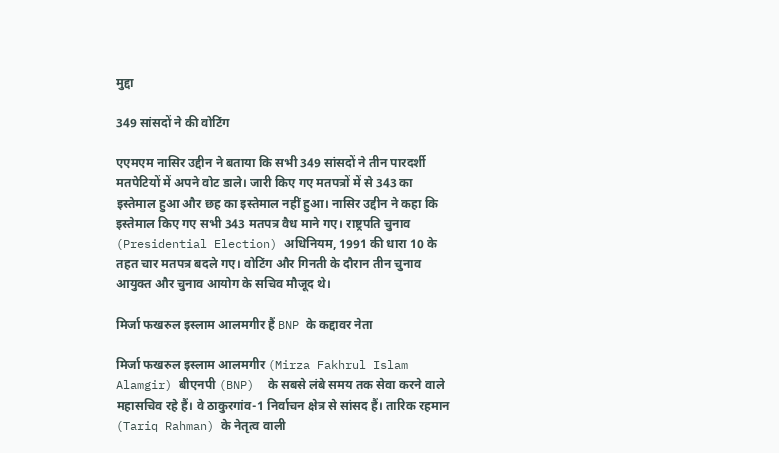मुद्दा

349 सांसदों ने की वोटिंग

एएमएम नासिर उद्दीन ने बताया कि सभी 349 सांसदों ने तीन पारदर्शी मतपेटियों में अपने वोट डाले। जारी किए गए मतपत्रों में से 343 का इस्तेमाल हुआ और छह का इस्तेमाल नहीं हुआ। नासिर उद्दीन ने कहा कि इस्तेमाल किए गए सभी 343 मतपत्र वैध माने गए। राष्ट्रपति चुनाव (Presidential Election) अधिनियम, 1991 की धारा 10 के तहत चार मतपत्र बदले गए। वोटिंग और गिनती के दौरान तीन चुनाव आयुक्त और चुनाव आयोग के सचिव मौजूद थे।

मिर्जा फखरुल इस्लाम आलमगीर हैं BNP के कद्दावर नेता

मिर्जा फखरुल इस्लाम आलमगीर (Mirza Fakhrul Islam Alamgir) बीएनपी (BNP)  के सबसे लंबे समय तक सेवा करने वाले महासचिव रहे हैं। वे ठाकुरगांव-1 निर्वाचन क्षेत्र से सांसद हैं। तारिक रहमान (Tariq Rahman) के नेतृत्व वाली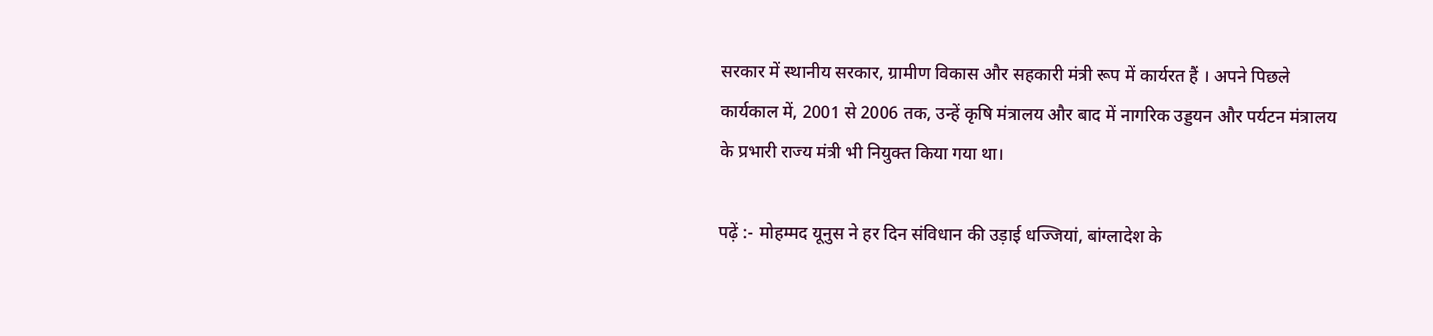सरकार में स्थानीय सरकार, ग्रामीण विकास और सहकारी मंत्री रूप में कार्यरत हैं । अपने पिछले कार्यकाल में, 2001 से 2006 तक, उन्हें कृषि मंत्रालय और बाद में नागरिक उड्डयन और पर्यटन मंत्रालय के प्रभारी राज्य मंत्री भी नियुक्त किया गया था।

पढ़ें :- मोहम्मद यूनुस ने हर द‍िन संविधान की उड़ाई धज्जियां, बांग्लादेश के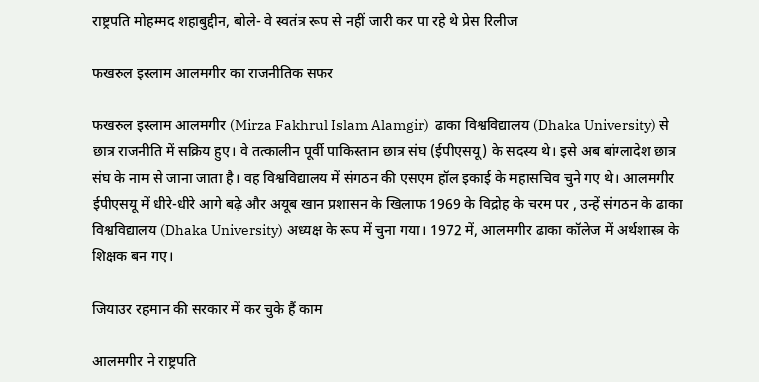राष्ट्रपति मोहम्मद शहाबुद्दीन, बोले- वे स्वतंत्र रूप से नहीं जारी कर पा रहे थे प्रेस रिलीज

फखरुल इस्लाम आलमगीर का राजनीतिक सफर

फखरुल इस्लाम आलमगीर (Mirza Fakhrul Islam Alamgir)  ढाका विश्वविद्यालय (Dhaka University) से छात्र राजनीति में सक्रिय हुए। वे तत्कालीन पूर्वी पाकिस्तान छात्र संघ (ईपीएसयू) के सदस्य थे। इसे अब बांग्लादेश छात्र संघ के नाम से जाना जाता है। वह विश्वविद्यालय में संगठन की एसएम हॉल इकाई के महासचिव चुने गए थे। आलमगीर ईपीएसयू में धीरे-धीरे आगे बढ़े और अयूब खान प्रशासन के खिलाफ 1969 के विद्रोह के चरम पर , उन्हें संगठन के ढाका विश्वविद्यालय (Dhaka University) अध्यक्ष के रूप में चुना गया। 1972 में, आलमगीर ढाका कॉलेज में अर्थशास्त्र के शिक्षक बन गए।

जियाउर रहमान की सरकार में कर चुके हैं काम

आलमगीर ने राष्ट्रपति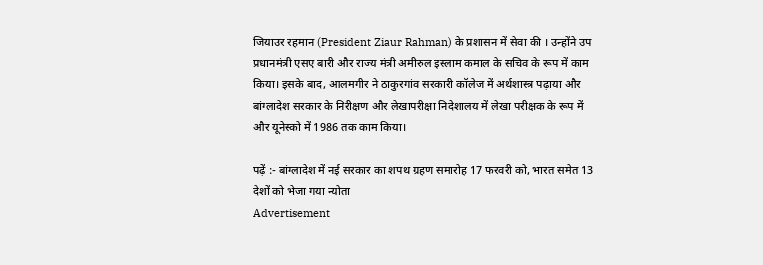जियाउर रहमान (President Ziaur Rahman) के प्रशासन में सेवा की । उन्होंने उप प्रधानमंत्री एसए बारी और राज्य मंत्री अमीरुल इस्लाम कमाल के सचिव के रूप में काम किया। इसके बाद, आलमगीर ने ठाकुरगांव सरकारी कॉलेज में अर्थशास्त्र पढ़ाया और बांग्लादेश सरकार के निरीक्षण और लेखापरीक्षा निदेशालय में लेखा परीक्षक के रूप में और यूनेस्को में 1986 तक काम किया।

पढ़ें :- बांग्लादेश में नई सरकार का शपथ ग्रहण समारोह 17 फरवरी को, भारत समेत 13 देशों को भेजा गया न्योता
Advertisement